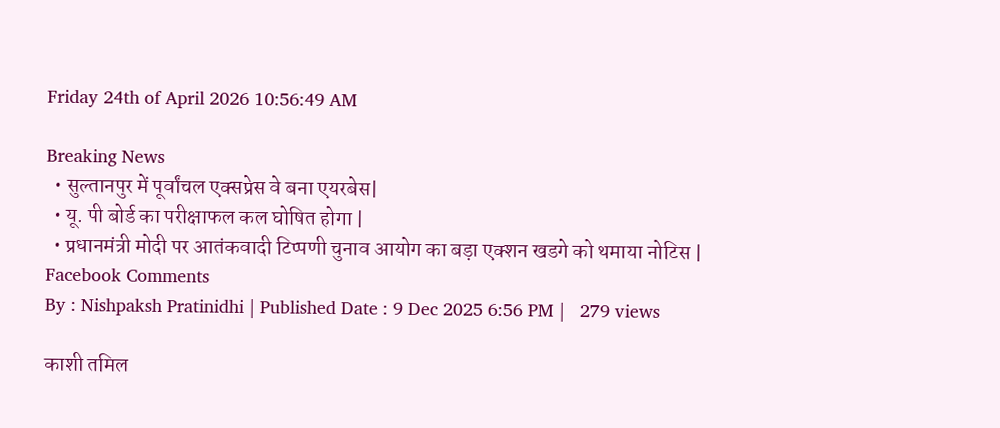Friday 24th of April 2026 10:56:49 AM

Breaking News
  • सुल्तानपुर में पूर्वांचल एक्सप्रेस वे बना एयरबेस|
  • यू. पी बोर्ड का परीक्षाफल कल घोषित होगा |
  • प्रधानमंत्री मोदी पर आतंकवादी टिप्पणी चुनाव आयोग का बड़ा एक्शन खडगे को थमाया नोटिस |
Facebook Comments
By : Nishpaksh Pratinidhi | Published Date : 9 Dec 2025 6:56 PM |   279 views

काशी तमिल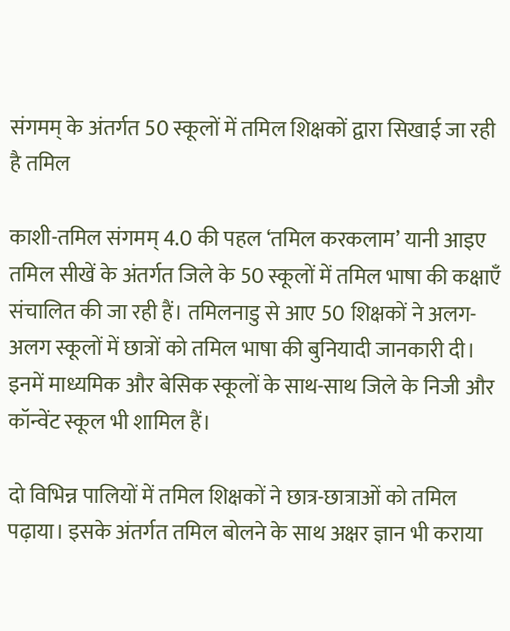संगमम् के अंतर्गत 50 स्कूलों में तमिल शिक्षकों द्वारा सिखाई जा रही है तमिल

काशी-तमिल संगमम् 4.0 की पहल ‘तमिल करकलाम’ यानी आइए तमिल सीखें के अंतर्गत जिले के 50 स्कूलों में तमिल भाषा की कक्षाएँ संचालित की जा रही हैं। तमिलनाडु से आए 50 शिक्षकों ने अलग-अलग स्कूलों में छात्रों को तमिल भाषा की बुनियादी जानकारी दी। इनमें माध्यमिक और बेसिक स्कूलों के साथ-साथ जिले के निजी और कॉन्वेंट स्कूल भी शामिल हैं।

दो विभिन्न पालियों में तमिल शिक्षकों ने छात्र-छात्राओं को तमिल पढ़ाया। इसके अंतर्गत तमिल बोलने के साथ अक्षर ज्ञान भी कराया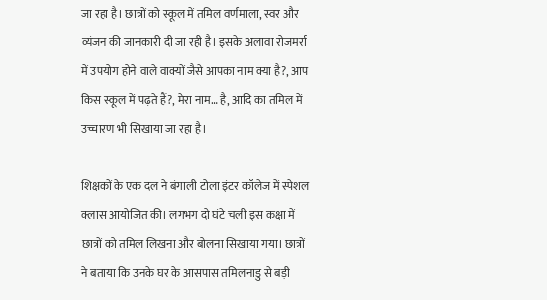जा रहा है। छात्रों को स्कूल में तमिल वर्णमाला, स्वर और व्यंजन की जानकारी दी जा रही है। इसके अलावा रोजमर्रा में उपयोग होने वाले वाक्यों जैसे आपका नाम क्या है?, आप किस स्कूल में पढ़ते हैं?, मेरा नाम… है, आदि का तमिल में उच्चारण भी सिखाया जा रहा है।

शिक्षकों के एक दल ने बंगाली टोला इंटर कॉलेज में स्पेशल क्लास आयोजित की। लगभग दो घंटे चली इस कक्षा में छात्रों को तमिल लिखना और बोलना सिखाया गया। छात्रों ने बताया कि उनके घर के आसपास तमिलनाडु से बड़ी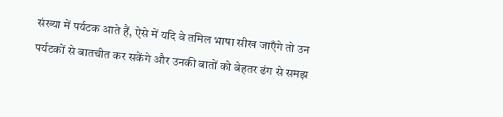संख्या में पर्यटक आते हैं, ऐसे में यदि वे तमिल भाषा सीख जाएँगे तो उन पर्यटकों से बातचीत कर सकेंगे और उनकी बातों को बेहतर ढंग से समझ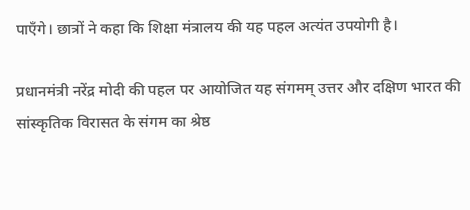पाएँगे। छात्रों ने कहा कि शिक्षा मंत्रालय की यह पहल अत्यंत उपयोगी है।

प्रधानमंत्री नरेंद्र मोदी की पहल पर आयोजित यह संगमम् उत्तर और दक्षिण भारत की सांस्कृतिक विरासत के संगम का श्रेष्ठ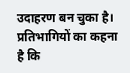उदाहरण बन चुका है। प्रतिभागियों का कहना है कि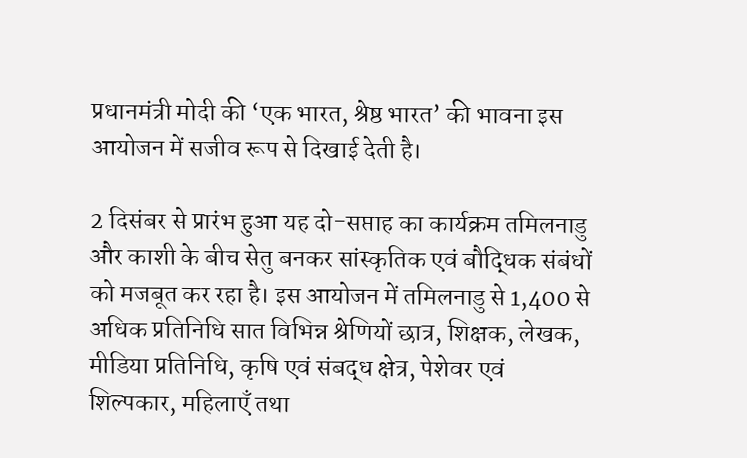प्रधानमंत्री मोदी की ‘एक भारत, श्रेष्ठ भारत’ की भावना इस आयोजन में सजीव रूप से दिखाई देती है।

2 दिसंबर से प्रारंभ हुआ यह दो-सप्ताह का कार्यक्रम तमिलनाडु और काशी के बीच सेतु बनकर सांस्कृतिक एवं बौद्धिक संबंधों को मजबूत कर रहा है। इस आयोजन में तमिलनाडु से 1,400 से अधिक प्रतिनिधि सात विभिन्न श्रेणियों छात्र, शिक्षक, लेखक, मीडिया प्रतिनिधि, कृषि एवं संबद्ध क्षेत्र, पेशेवर एवं शिल्पकार, महिलाएँ तथा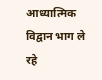आध्यात्मिक विद्वान भाग ले रहे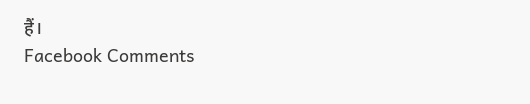हैं।
Facebook Comments